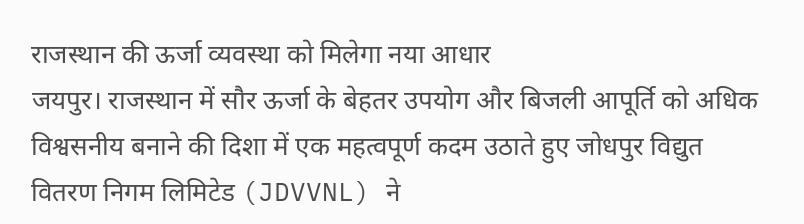राजस्थान की ऊर्जा व्यवस्था को मिलेगा नया आधार
जयपुर। राजस्थान में सौर ऊर्जा के बेहतर उपयोग और बिजली आपूर्ति को अधिक विश्वसनीय बनाने की दिशा में एक महत्वपूर्ण कदम उठाते हुए जोधपुर विद्युत वितरण निगम लिमिटेड (JDVVNL) ने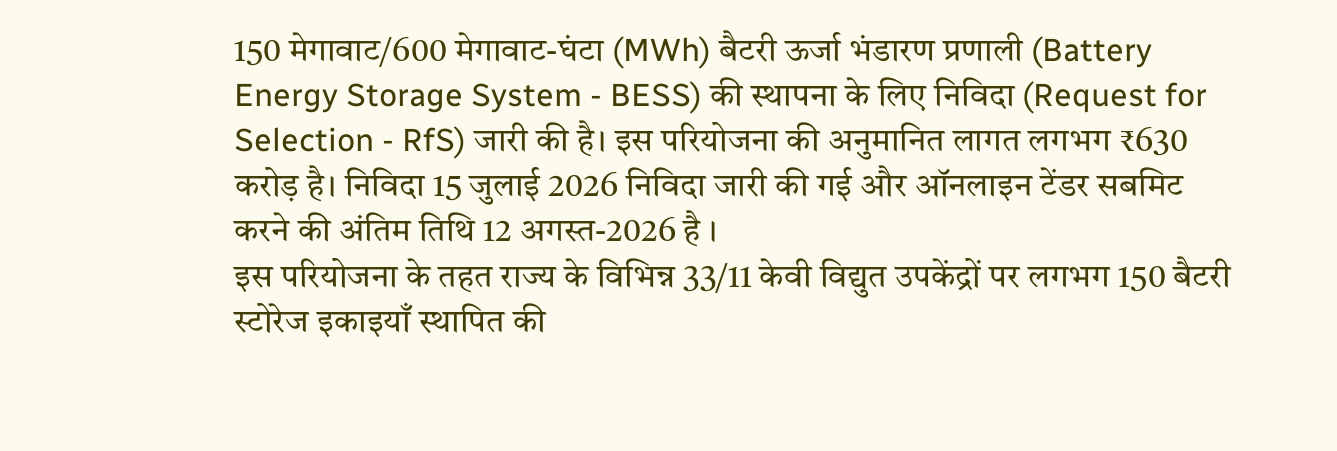150 मेगावाट/600 मेगावाट-घंटा (MWh) बैटरी ऊर्जा भंडारण प्रणाली (Battery Energy Storage System - BESS) की स्थापना के लिए निविदा (Request for Selection - RfS) जारी की है। इस परियोजना की अनुमानित लागत लगभग ₹630 करोड़ है। निविदा 15 जुलाई 2026 निविदा जारी की गई और ऑनलाइन टेंडर सबमिट करने की अंतिम तिथि 12 अगस्त-2026 है ।
इस परियोजना के तहत राज्य के विभिन्न 33/11 केवी विद्युत उपकेंद्रों पर लगभग 150 बैटरी स्टोरेज इकाइयाँ स्थापित की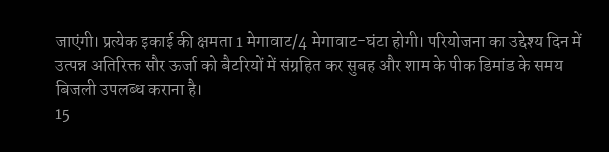जाएंगी। प्रत्येक इकाई की क्षमता 1 मेगावाट/4 मेगावाट-घंटा होगी। परियोजना का उद्देश्य दिन में उत्पन्न अतिरिक्त सौर ऊर्जा को बैटरियों में संग्रहित कर सुबह और शाम के पीक डिमांड के समय बिजली उपलब्ध कराना है।
15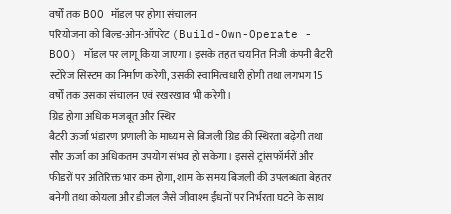वर्षों तक BOO मॉडल पर होगा संचालन
परियोजना को बिल्ड-ओन-ऑपरेट (Build-Own-Operate - BOO) मॉडल पर लागू किया जाएगा। इसके तहत चयनित निजी कंपनी बैटरी स्टोरेज सिस्टम का निर्माण करेगी, उसकी स्वामित्वधारी होगी तथा लगभग 15 वर्षों तक उसका संचालन एवं रखरखाव भी करेगी।
ग्रिड होगा अधिक मजबूत और स्थिर
बैटरी ऊर्जा भंडारण प्रणाली के माध्यम से बिजली ग्रिड की स्थिरता बढ़ेगी तथा सौर ऊर्जा का अधिकतम उपयोग संभव हो सकेगा। इससे ट्रांसफॉर्मरों और फीडरों पर अतिरिक्त भार कम होगा, शाम के समय बिजली की उपलब्धता बेहतर बनेगी तथा कोयला और डीजल जैसे जीवाश्म ईंधनों पर निर्भरता घटने के साथ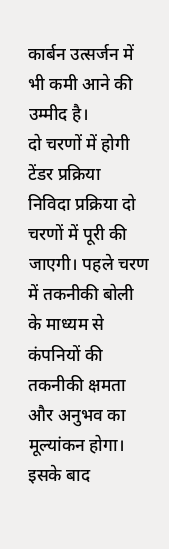कार्बन उत्सर्जन में भी कमी आने की उम्मीद है।
दो चरणों में होगी टेंडर प्रक्रिया
निविदा प्रक्रिया दो चरणों में पूरी की जाएगी। पहले चरण में तकनीकी बोली के माध्यम से कंपनियों की तकनीकी क्षमता और अनुभव का मूल्यांकन होगा। इसके बाद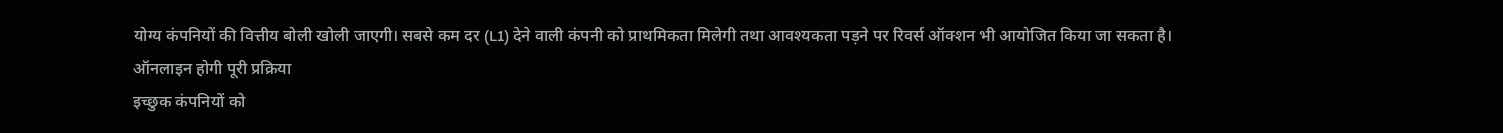योग्य कंपनियों की वित्तीय बोली खोली जाएगी। सबसे कम दर (L1) देने वाली कंपनी को प्राथमिकता मिलेगी तथा आवश्यकता पड़ने पर रिवर्स ऑक्शन भी आयोजित किया जा सकता है।
ऑनलाइन होगी पूरी प्रक्रिया
इच्छुक कंपनियों को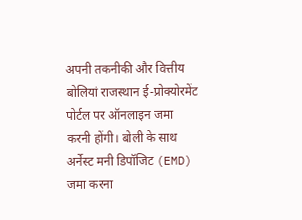अपनी तकनीकी और वित्तीय बोलियां राजस्थान ई-प्रोक्योरमेंट पोर्टल पर ऑनलाइन जमा करनी होंगी। बोली के साथ अर्नेस्ट मनी डिपॉजिट (EMD) जमा करना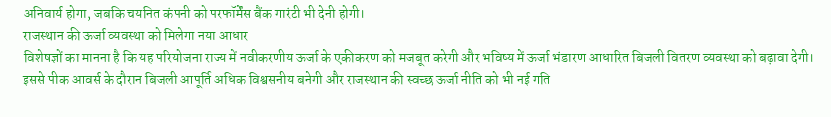अनिवार्य होगा, जबकि चयनित कंपनी को परफॉर्मेंस बैंक गारंटी भी देनी होगी।
राजस्थान की ऊर्जा व्यवस्था को मिलेगा नया आधार
विशेषज्ञों का मानना है कि यह परियोजना राज्य में नवीकरणीय ऊर्जा के एकीकरण को मजबूत करेगी और भविष्य में ऊर्जा भंडारण आधारित बिजली वितरण व्यवस्था को बढ़ावा देगी। इससे पीक आवर्स के दौरान बिजली आपूर्ति अधिक विश्वसनीय बनेगी और राजस्थान की स्वच्छ ऊर्जा नीति को भी नई गति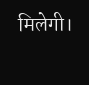मिलेगी।